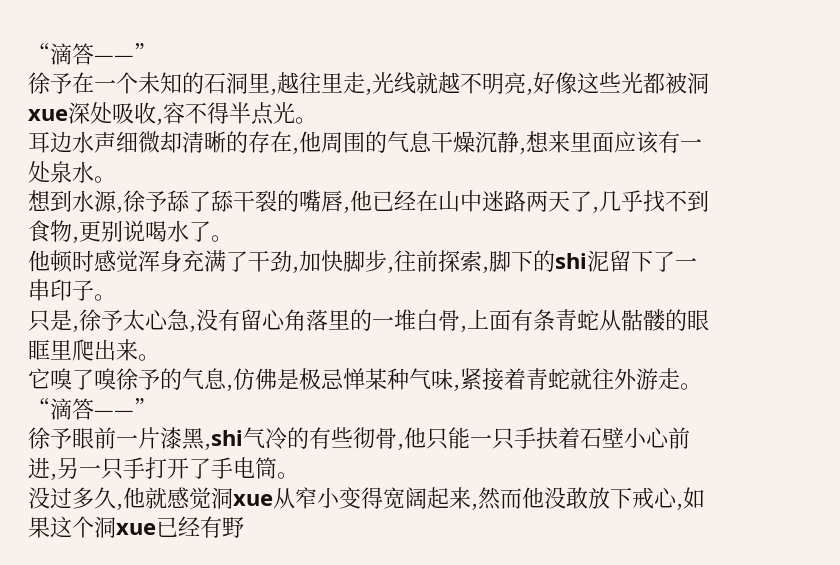“滴答——”
徐予在一个未知的石洞里,越往里走,光线就越不明亮,好像这些光都被洞xue深处吸收,容不得半点光。
耳边水声细微却清晰的存在,他周围的气息干燥沉静,想来里面应该有一处泉水。
想到水源,徐予舔了舔干裂的嘴唇,他已经在山中迷路两天了,几乎找不到食物,更别说喝水了。
他顿时感觉浑身充满了干劲,加快脚步,往前探索,脚下的shi泥留下了一串印子。
只是,徐予太心急,没有留心角落里的一堆白骨,上面有条青蛇从骷髅的眼眶里爬出来。
它嗅了嗅徐予的气息,仿佛是极忌惮某种气味,紧接着青蛇就往外游走。
“滴答——”
徐予眼前一片漆黑,shi气冷的有些彻骨,他只能一只手扶着石壁小心前进,另一只手打开了手电筒。
没过多久,他就感觉洞xue从窄小变得宽阔起来,然而他没敢放下戒心,如果这个洞xue已经有野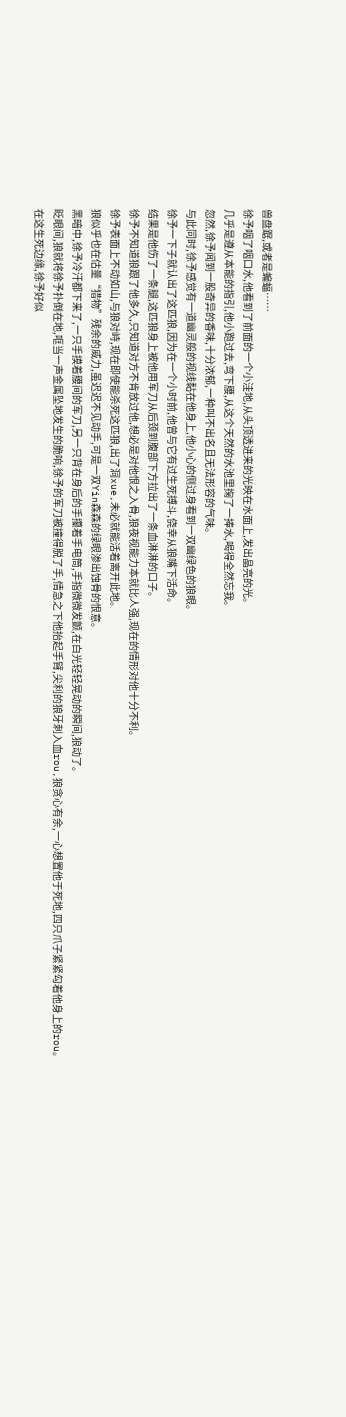兽盘踞,或者是蝙蝠……
徐予咽了咽口水,他看到了前面的一个小洼地,从头顶透进来的光映在水面上,发出晶亮的光。
几乎是遵从本能的指引,他小跑过去,弯下腰,从这个天然的水池里掬了一捧水,喝得全然忘我。
忽然,徐予闻到一股奇异的香味,十分浓郁,一种叫不出名且无法形容的气味。
与此同时,徐予感觉有一道幽灵般的视线黏在他身上,他小心的侧过身看到一双幽绿色的狼眼。
徐予一下子就认出了这匹狼,因为在一个小时前,他曾与它有过生死搏斗,侥幸从狼嘴下活命。
结果是他伤了一条腿,这匹狼身上被他用军刀从后颈到腹部下方拉出了一条血淋淋的口子。
徐予不知道狼跟了他多久,只知道对方不肯放过他,想必是对他恨之入骨,狼夜视能力本就比人强,现在的情形对他十分不利。
徐予表面上不动如山,与狼对峙,现在即使能杀死这匹狼,出了洞xue,未必就能活着离开此地。
狼似乎也在估量“猎物”残余的威力,虽迟迟不见动手,可是一双Yin森森的绿眼渗出蚀骨的恨意。
黑暗中,徐予冷汗都下来了,一只手摸着腰间的军刀,另一只背在身后的手攥着手电筒,手指微微发颤,在白光轻轻晃动的瞬间,狼动了。
眨眼间,狼就将徐予扑倒在地,哐当一声金属坠地发生的脆响,徐予的军刀被撞得脱了手,情急之下他抬起手臂,尖利的狼牙刺入血rou,狼贪心有余,一心想置他于死地,四只爪子紧紧勾着他身上的rou。
在这生死边缘,徐予好似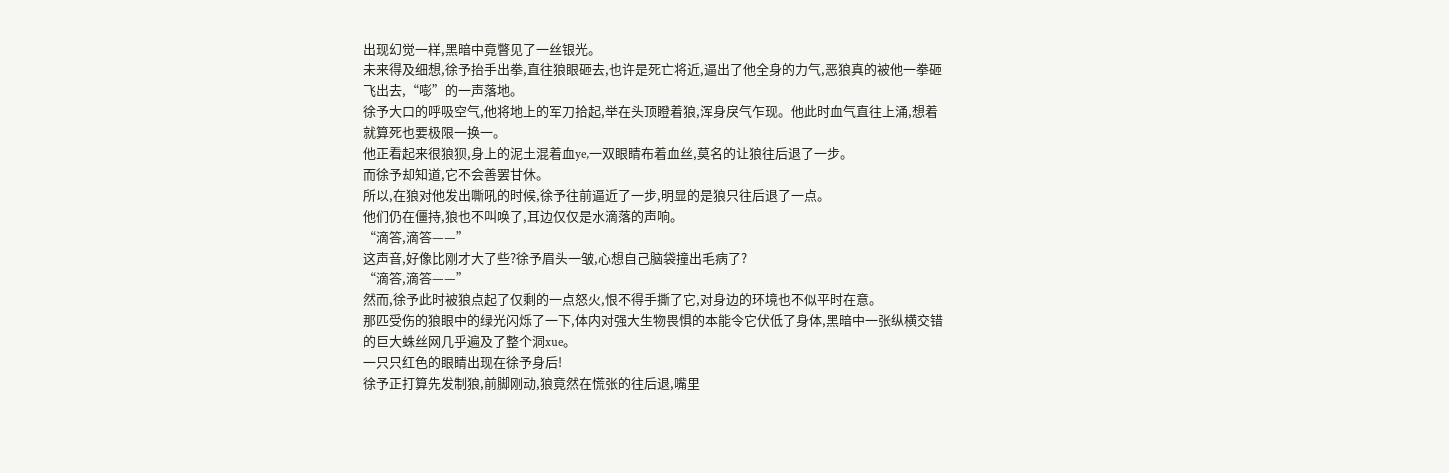出现幻觉一样,黑暗中竟瞥见了一丝银光。
未来得及细想,徐予抬手出拳,直往狼眼砸去,也许是死亡将近,逼出了他全身的力气,恶狼真的被他一拳砸飞出去,“嘭”的一声落地。
徐予大口的呼吸空气,他将地上的军刀拾起,举在头顶瞪着狼,浑身戾气乍现。他此时血气直往上涌,想着就算死也要极限一换一。
他正看起来很狼狈,身上的泥土混着血ye,一双眼睛布着血丝,莫名的让狼往后退了一步。
而徐予却知道,它不会善罢甘休。
所以,在狼对他发出嘶吼的时候,徐予往前逼近了一步,明显的是狼只往后退了一点。
他们仍在僵持,狼也不叫唤了,耳边仅仅是水滴落的声响。
“滴答,滴答——”
这声音,好像比刚才大了些?徐予眉头一皱,心想自己脑袋撞出毛病了?
“滴答,滴答——”
然而,徐予此时被狼点起了仅剩的一点怒火,恨不得手撕了它,对身边的环境也不似平时在意。
那匹受伤的狼眼中的绿光闪烁了一下,体内对强大生物畏惧的本能令它伏低了身体,黑暗中一张纵横交错的巨大蛛丝网几乎遍及了整个洞xue。
一只只红色的眼睛出现在徐予身后!
徐予正打算先发制狼,前脚刚动,狼竟然在慌张的往后退,嘴里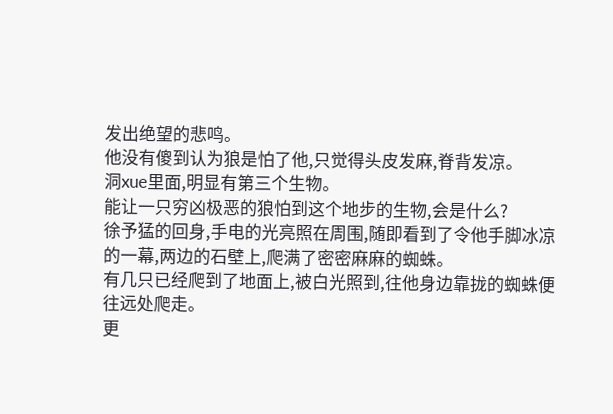发出绝望的悲鸣。
他没有傻到认为狼是怕了他,只觉得头皮发麻,脊背发凉。
洞xue里面,明显有第三个生物。
能让一只穷凶极恶的狼怕到这个地步的生物,会是什么?
徐予猛的回身,手电的光亮照在周围,随即看到了令他手脚冰凉的一幕,两边的石壁上,爬满了密密麻麻的蜘蛛。
有几只已经爬到了地面上,被白光照到,往他身边靠拢的蜘蛛便往远处爬走。
更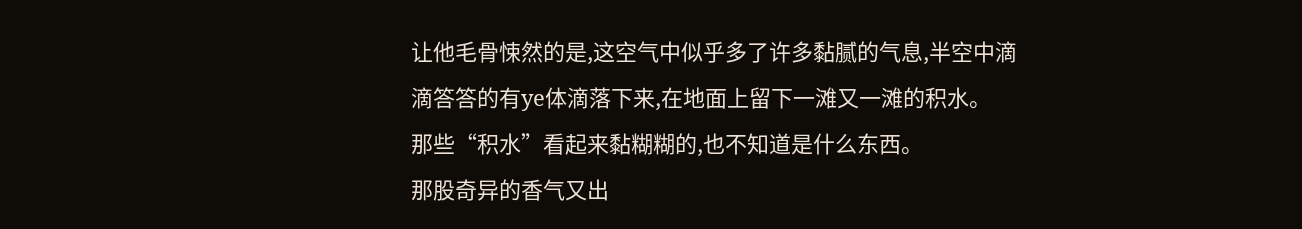让他毛骨悚然的是,这空气中似乎多了许多黏腻的气息,半空中滴滴答答的有ye体滴落下来,在地面上留下一滩又一滩的积水。
那些“积水”看起来黏糊糊的,也不知道是什么东西。
那股奇异的香气又出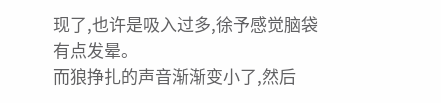现了,也许是吸入过多,徐予感觉脑袋有点发晕。
而狼挣扎的声音渐渐变小了,然后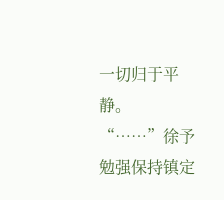一切归于平静。
“……”徐予勉强保持镇定